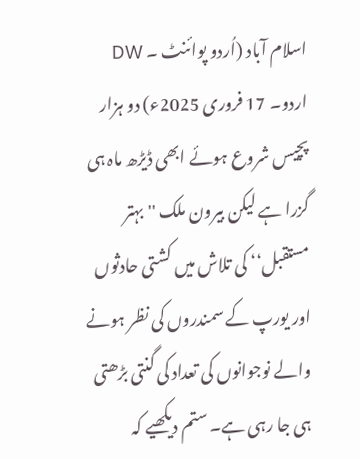اسلام آباد (اُردو پوائنٹ ۔ DW اردو۔ 17 فروری 2025ء) دو ہزار پچیس شروع ہوئے ابھی ڈیڑھ ماہ ہی گزرا ہے لیکن بیرون ملک ''بہتر مستقبل‘‘ کی تلاش میں کشتی حادثوں اور یورپ کے سمندروں کی نظر ہونے والے نوجوانوں کی تعداد کی گنتی بڑھتی ہی جا رہی ہے۔ ستم دیکھیے کہ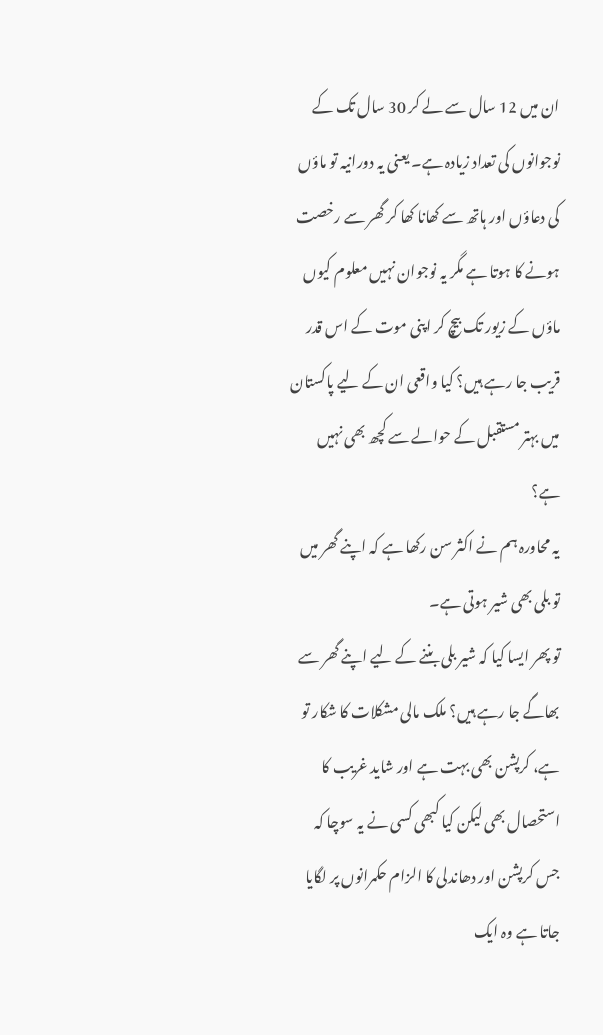ان میں 12 سال سے لے کر 30 سال تک کے نوجوانوں کی تعداد زیادہ ہے۔ یعنی یہ دورانیہ تو ماؤں کی دعاؤں اور ہاتھ سے کھانا کھا کر گھر سے رخصت ہونے کا ہوتا ہے مگر یہ نوجوان نہیں معلوم کیوں ماؤں کے زیور تک بیچ کر اپنی موت کے اس قدر قریب جا رہے ہیں؟ کیا واقعی ان کے لیے پاکستان میں بہتر مستقبل کے حوالے سے کچھ بھی نہیں ہے؟
یہ محاورہ ہم نے اکثر سن رکھا ہے کہ اپنے گھر میں تو بلی بھی شیر ہوتی ہے۔
تو پھر ایسا کیا کہ شیر بلی بننے کے لیے اپنے گھر سے بھاگے جا رہے ہیں؟ ملک مالی مشکلات کا شکار تو ہے، کرپشن بھی بہت ہے اور شاید غریب کا استحصال بھی لیکن کیا کبھی کسی نے یہ سوچا کہ جس کرپشن اور دھاندلی کا الزام حکمرانوں پر لگایا جاتا ہے وہ ایک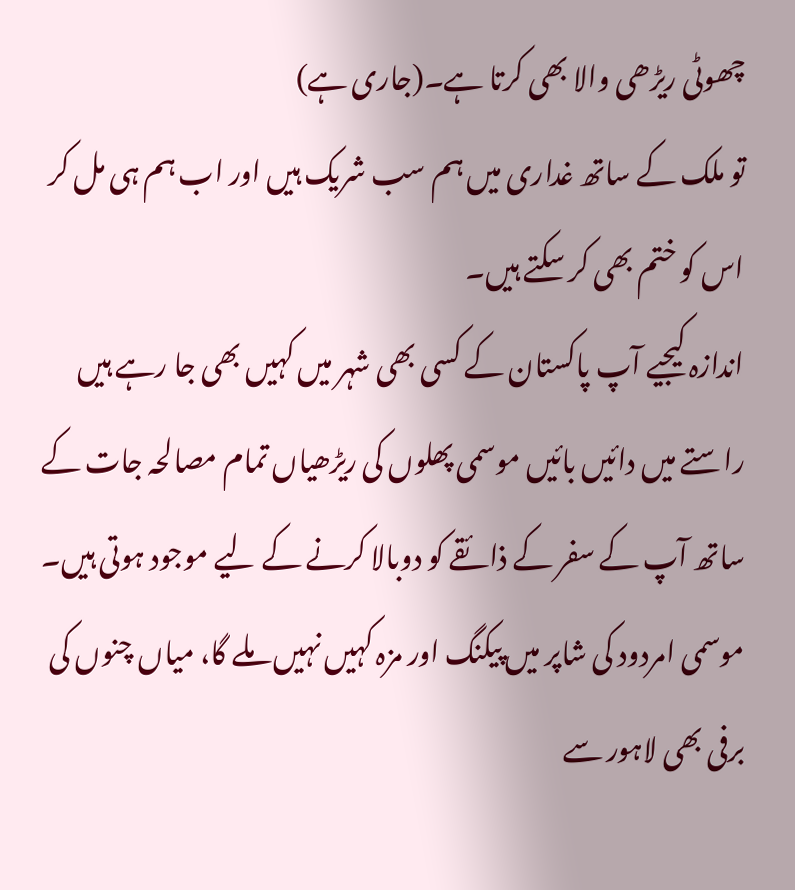چھوٹی ریڑھی والا بھی کرتا ہے۔(جاری ہے)
تو ملک کے ساتھ غداری میں ہم سب شریک ہیں اور اب ہم ہی مل کر اس کو ختم بھی کر سکتے ہیں۔
اندازہ کیجیے آپ پاکستان کے کسی بھی شہر میں کہیں بھی جا رہے ہیں راستے میں دائیں بائیں موسمی پھلوں کی ریڑھیاں تمام مصالحہ جات کے ساتھ آپ کے سفر کے ذائقے کو دوبالا کرنے کے لیے موجود ہوتی ہیں۔ موسمی امردود کی شاپر میں پیکنگ اور مزہ کہیں نہیں ملے گا، میاں چنوں کی برفی بھی لاہور سے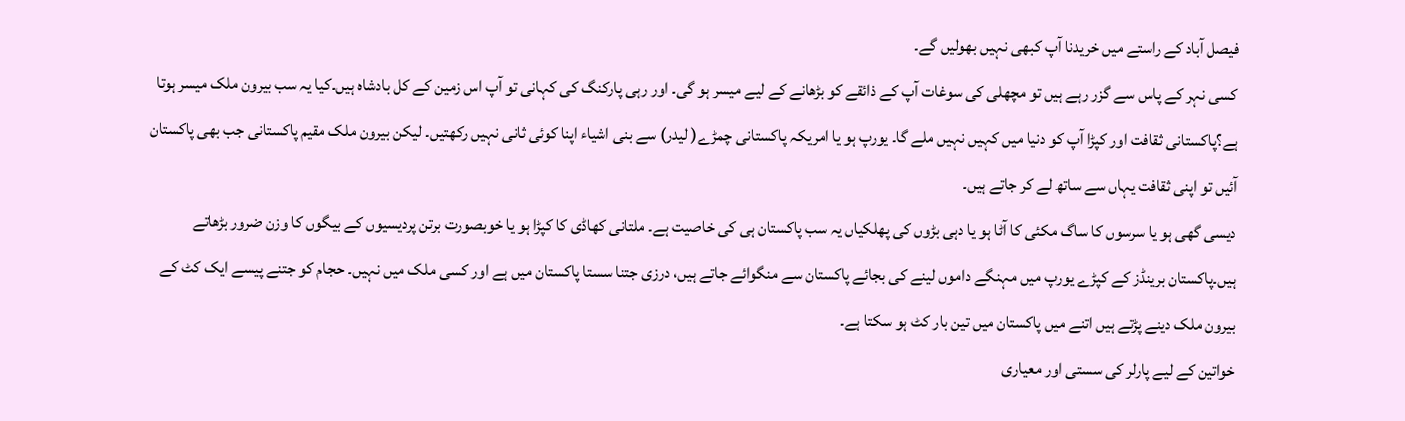فیصل آباد کے راستے میں خریدنا آپ کبھی نہیں بھولیں گے۔
کسی نہر کے پاس سے گزر رہے ہیں تو مچھلی کی سوغات آپ کے ذائقے کو بڑھانے کے لیے میسر ہو گی۔ اور رہی پارکنگ کی کہانی تو آپ اس زمین کے کل بادشاہ ہیں۔کیا یہ سب بیرون ملک میسر ہوتا ہے؟پاکستانی ثقافت اور کپڑا آپ کو دنیا میں کہیں نہیں ملے گا۔ یورپ ہو یا امریکہ پاکستانی چمڑے( لیدر) سے بنی اشیاء اپنا کوئی ثانی نہیں رکھتیں۔ لیکن بیرون ملک مقیم پاکستانی جب بھی پاکستان آئیں تو اپنی ثقافت یہاں سے ساتھ لے کر جاتے ہیں۔
دیسی گھی ہو یا سرسوں کا ساگ مکئی کا آٹا ہو یا دہی بڑوں کی پھلکیاں یہ سب پاکستان ہی کی خاصیت ہے۔ ملتانی کھاڈی کا کپڑا ہو یا خوبصورت برتن پردیسیوں کے بیگوں کا وزن ضرور بڑھاتے ہیں۔پاکستان برینڈز کے کپڑے یورپ میں مہنگے داموں لینے کی بجائے پاکستان سے منگوائے جاتے ہیں، درزی جتنا سستا پاکستان میں ہے اور کسی ملک میں نہیں۔ حجام کو جتنے پیسے ایک کٹ کے بیرون ملک دینے پڑتے ہیں اتنے میں پاکستان میں تین بار کٹ ہو سکتا ہے۔
خواتین کے لیے پارلر کی سستی اور معیاری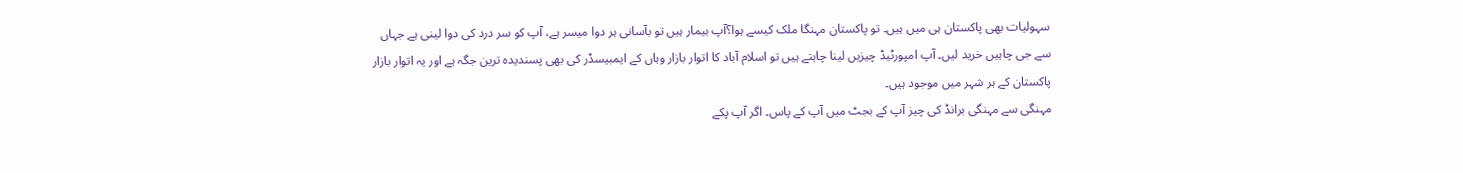سہولیات بھی پاکستان ہی میں ہیں۔ تو پاکستان مہنگا ملک کیسے ہوا؟آپ بیمار ہیں تو بآسانی ہر دوا میسر ہے، آپ کو سر درد کی دوا لینی ہے جہاں سے جی چاہیں خرید لیں۔ آپ امپورٹیڈ چیزیں لینا چاہتے ہیں تو اسلام آباد کا اتوار بازار وہاں کے ایمبیسڈر کی بھی پسندیدہ ترین جگہ ہے اور یہ اتوار بازار پاکستان کے ہر شہر میں موجود ہیں۔
مہنگی سے مہنگی برانڈ کی چیز آپ کے بجٹ میں آپ کے پاس۔ اگر آپ پکے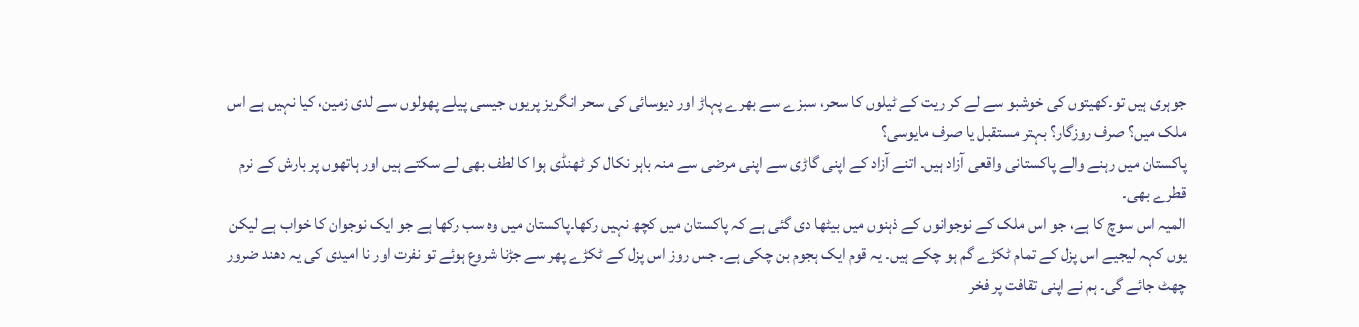جوہری ہیں تو۔کھیتوں کی خوشبو سے لے کر ریت کے ٹیلوں کا سحر، سبزے سے بھرے پہاڑ اور دیوسائی کی سحر انگریز پریوں جیسی پیلے پھولوں سے لدی زمین، کیا نہیں ہے اس ملک میں؟ صرف روزگار؟ بہتر مستقبل یا صرف مایوسی؟
پاکستان میں رہنے والے پاکستانی واقعی آزاد ہیں۔ اتنے آزاد کے اپنی گاڑی سے اپنی مرضی سے منہ باہر نکال کر ٹھنڈی ہوا کا لطف بھی لے سکتے ہیں اور ہاتھوں پر بارش کے نرم قطرے بھی۔
المیہ اس سوچ کا ہے، جو اس ملک کے نوجوانوں کے ذہنوں میں بیٹھا دی گئی ہے کہ پاکستان میں کچھ نہیں رکھا۔پاکستان میں وہ سب رکھا ہے جو ایک نوجوان کا خواب ہے لیکن یوں کہہ لیجیے اس پزل کے تمام ٹکڑے گم ہو چکے ہیں۔ یہ قوم ایک ہجوم بن چکی ہے۔ جس روز اس پزل کے ٹکڑے پھر سے جڑنا شروع ہوئے تو نفرت اور نا امیدی کی یہ دھند ضرور چھٹ جائے گی۔ ہم نے اپنی تقافت پر فخر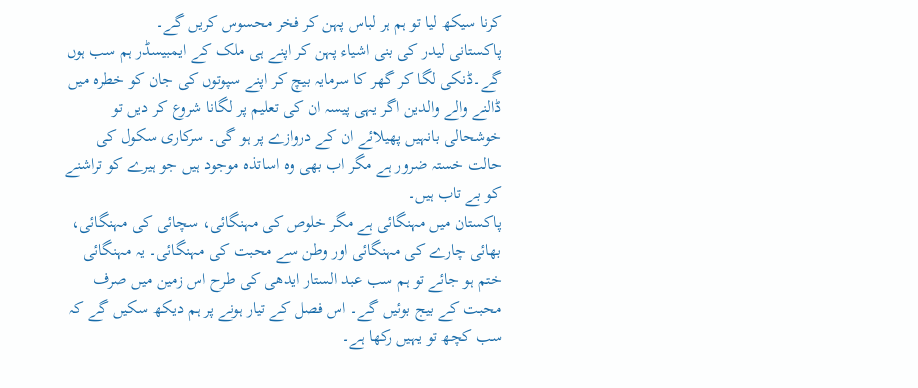کرنا سیکھ لیا تو ہم ہر لباس پہن کر فخر محسوس کریں گے۔
پاکستانی لیدر کی بنی اشیاء پہن کر اپنے ہی ملک کے ایمبیسڈر ہم سب ہوں گے۔ڈنکی لگا کر گھر کا سرمایہ بیچ کر اپنے سپوتوں کی جان کو خطرہ میں ڈالنے والے والدین اگر یہی پیسہ ان کی تعلیم پر لگانا شروع کر دیں تو خوشحالی بانہیں پھیلائے ان کے دروازے پر ہو گی۔ سرکاری سکول کی حالت خستہ ضرور ہے مگر اب بھی وہ اساتذہ موجود ہیں جو ہیرے کو تراشنے کو بے تاب ہیں۔
پاکستان میں مہنگائی ہے مگر خلوص کی مہنگائی، سچائی کی مہنگائی، بھائی چارے کی مہنگائی اور وطن سے محبت کی مہنگائی۔ یہ مہنگائی ختم ہو جائے تو ہم سب عبد الستار ایدھی کی طرح اس زمین میں صرف محبت کے بیج بوئیں گے۔ اس فصل کے تیار ہونے پر ہم دیکھ سکیں گے کہ سب کچھ تو یہیں رکھا ہے۔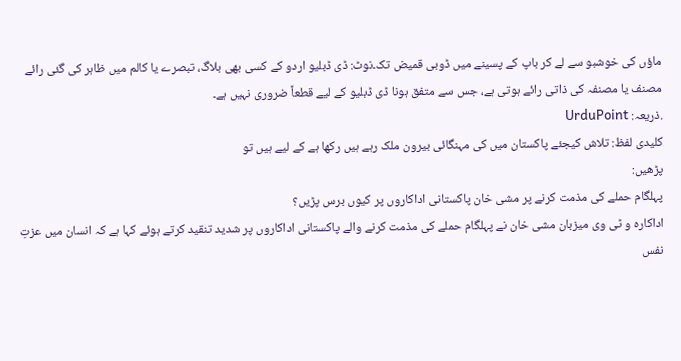ماؤں کی خوشبو سے لے کر باپ کے پسینے میں ڈوبی قمیض تک۔نوٹ: ڈی ڈبلیو اردو کے کسی بھی بلاگ، تبصرے یا کالم میں ظاہر کی گئی رائے مصنف یا مصنفہ کی ذاتی رائے ہوتی ہے، جس سے متفق ہونا ڈی ڈبلیو کے لیے قطعاً ضروری نہیں ہے۔
.ذریعہ: UrduPoint
کلیدی لفظ: تلاش کیجئے پاکستان میں کی مہنگائی بیرون ملک رہے ہیں رکھا ہے کے لیے ہیں تو
پڑھیں:
پہلگام حملے کی مذمت کرنے پر مشی خان پاکستانی اداکاروں پر کیوں برس پڑیں؟
اداکارہ و ٹی وی میزبان مشی خان نے پہلگام حملے کی مذمت کرنے والے پاکستانی اداکاروں پر شدید تنقید کرتے ہوئے کہا ہے کہ انسان میں عزتِ نفس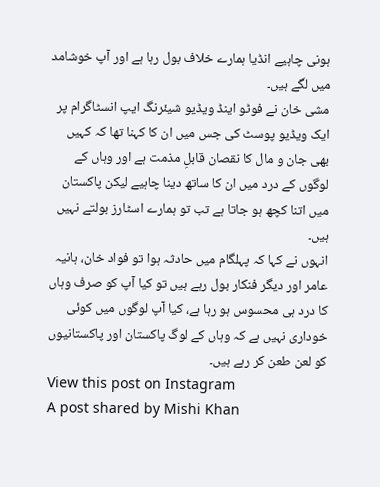ہونی چاہیے انڈیا ہمارے خلاف بول رہا ہے اور آپ خوشامد میں لگے ہیں۔
مشی خان نے فوٹو اینڈ ویڈیو شیئرنگ ایپ انسٹاگرام پر ایک ویڈیو پوسٹ کی جس میں ان کا کہنا تھا کہ کہیں بھی جان و مال کا نقصان قابلِ مذمت ہے اور وہاں کے لوگوں کے درد میں ان کا ساتھ دینا چاہیے لیکن پاکستان میں اتنا کچھ ہو جاتا ہے تب تو ہمارے اسٹارز بولتے نہیں ہیں۔
انہوں نے کہا کہ پہلگام میں حادثہ ہوا تو فواد خان، ہانیہ عامر اور دیگر فنکار بول رہے ہیں تو کیا آپ کو صرف وہاں کا درد ہی محسوس ہو رہا ہے، کیا آپ لوگوں میں کوئی خوداری نہیں ہے کہ وہاں کے لوگ پاکستان اور پاکستانیوں کو لعن طعن کر رہے ہیں۔
View this post on Instagram
A post shared by Mishi Khan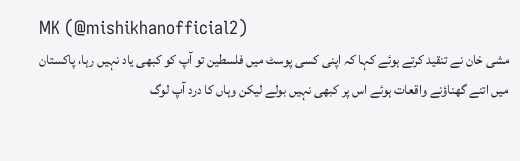MK (@mishikhanofficial2)
مشی خان نے تنقید کرتے ہوئے کہا کہ اپنی کسی پوسٹ میں فلسطین تو آپ کو کبھی یاد نہیں رہا، پاکستان میں اتنے گھناؤنے واقعات ہوئے اس پر کبھی نہیں بولے لیکن وہاں کا درد آپ لوگ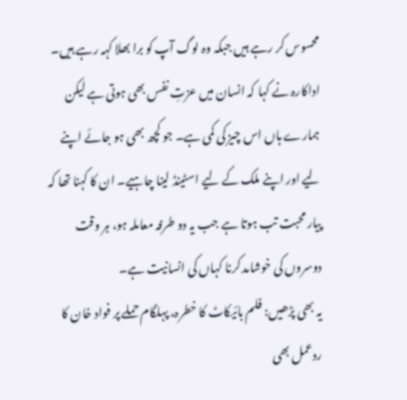محسوس کر رہے ہیں جبکہ وہ لوگ آپ کو برا بھلا کہہ رہے ہیں۔
اداکارہ نے کہا کہ انسان میں عزتِ نفس بھی ہوتی ہے لیکن ہمارے ہاں اس چیز کی کمی ہے۔ جو کچھ بھی ہو جائے اپنے لیے اور اپنے ملک کے لیے اسٹینڈ لینا چاہیے۔ ان کا کہنا تھا کہ پیار محبت تب ہوتا ہے جب یہ دو طرفہ معاملہ ہو، ہر وقت دوسروں کی خوشامد کرنا کہاں کی انسانیت ہے۔
یہ بھی پڑھیں: فلم بائیکاٹ کا خطرہ، پہلگام حملے پر فواد خان کا ردعمل بھی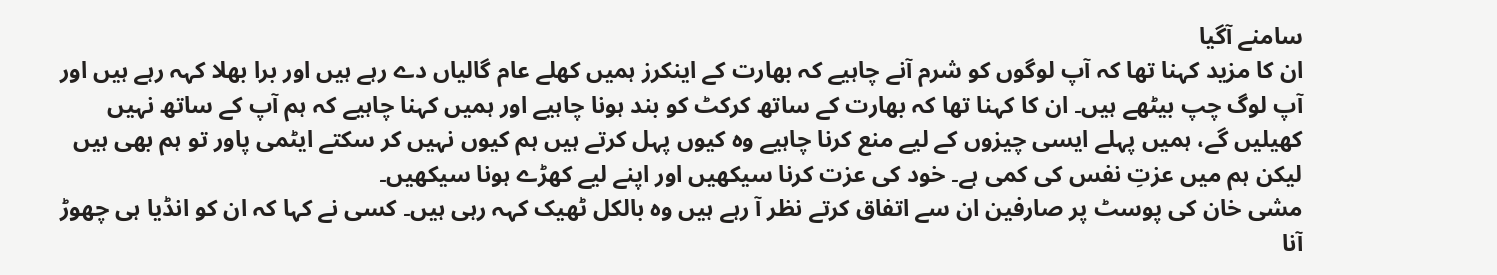سامنے آگیا
ان کا مزید کہنا تھا کہ آپ لوگوں کو شرم آنے چاہیے کہ بھارت کے اینکرز ہمیں کھلے عام گالیاں دے رہے ہیں اور برا بھلا کہہ رہے ہیں اور آپ لوگ چپ بیٹھے ہیں۔ ان کا کہنا تھا کہ بھارت کے ساتھ کرکٹ کو بند ہونا چاہیے اور ہمیں کہنا چاہیے کہ ہم آپ کے ساتھ نہیں کھیلیں گے، ہمیں پہلے ایسی چیزوں کے لیے منع کرنا چاہیے وہ کیوں پہل کرتے ہیں ہم کیوں نہیں کر سکتے ایٹمی پاور تو ہم بھی ہیں لیکن ہم میں عزتِ نفس کی کمی ہے۔ خود کی عزت کرنا سیکھیں اور اپنے لیے کھڑے ہونا سیکھیں۔
مشی خان کی پوسٹ پر صارفین ان سے اتفاق کرتے نظر آ رہے ہیں وہ بالکل ٹھیک کہہ رہی ہیں۔ کسی نے کہا کہ ان کو انڈیا ہی چھوڑ آنا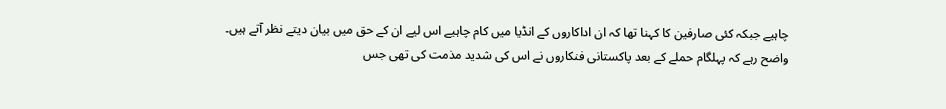چاہیے جبکہ کئی صارفین کا کہنا تھا کہ ان اداکاروں کے انڈیا میں کام چاہیے اس لیے ان کے حق میں بیان دیتے نظر آتے ہیں۔
واضح رہے کہ پہلگام حملے کے بعد پاکستانی فنکاروں نے اس کی شدید مذمت کی تھی جس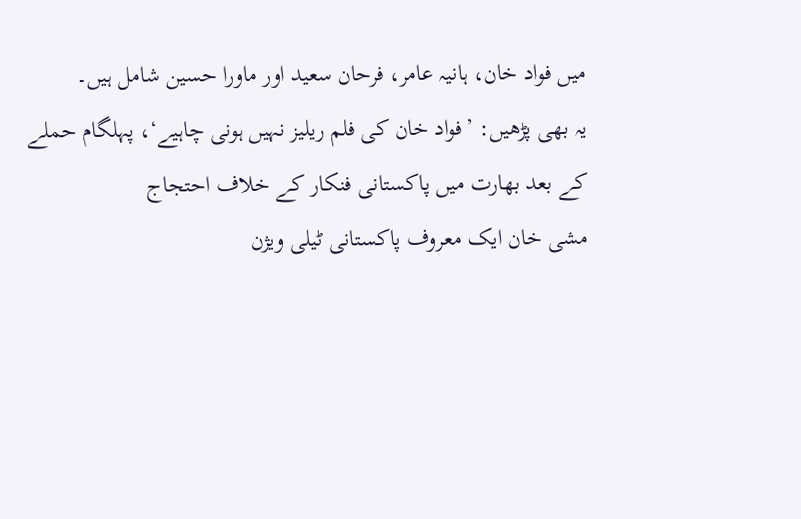میں فواد خان، ہانیہ عامر، فرحان سعید اور ماورا حسین شامل ہیں۔
یہ بھی پڑھیں: ’فواد خان کی فلم ریلیز نہیں ہونی چاہیے‘، پہلگام حملے کے بعد بھارت میں پاکستانی فنکار کے خلاف احتجاج
مشی خان ایک معروف پاکستانی ٹیلی ویژن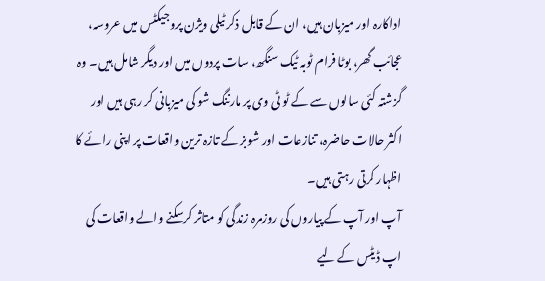اداکارہ اور میزبان ہیں، ان کے قابل ذکر ٹیلی ویژن پروجیکٹس میں عروسہ، عجائب گھر، بوٹا فرام ٹوبہ ٹیک سنگھ، سات پردوں میں اور دیگر شامل ہیں۔ وہ گزشتہ کئی سالوں سے کے ٹو ٹی وی پر مارننگ شو کی میزبانی کر رہی ہیں اور اکثر حالات حاضرہ، تنازعات اور شوبز کے تازہ ترین واقعات پر اپنی رائے کا اظہار کرتی رہتی ہیں۔
آپ اور آپ کے پیاروں کی روزمرہ زندگی کو متاثر کرسکنے والے واقعات کی اپ ڈیٹس کے لیے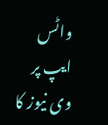واٹس ایپ پر وی نیوز کا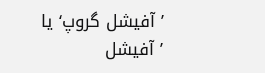’آفیشل گروپ‘ یا ’آفیشل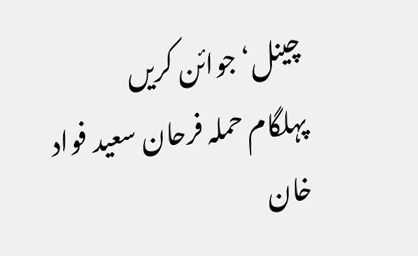چینل‘ جوائن کریں
پہلگام حملہ فرحان سعید فواد خان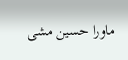ماورا حسین مشی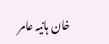خان ہانیہ عامر